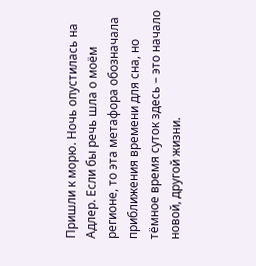Пришли к морю. Ночь опустилась на Адлер. Если бы речь шла о моём регионе, то эта метафора обозначала приближения времени для сна, но тёмное время суток здесь – это начало новой, другой жизни.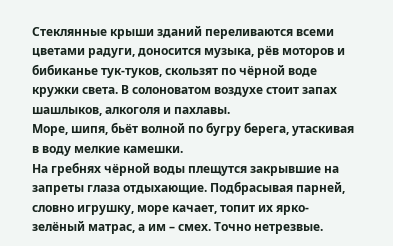Стеклянные крыши зданий переливаются всеми цветами радуги, доносится музыка, рёв моторов и бибиканье тук-туков, скользят по чёрной воде кружки света. В солоноватом воздухе стоит запах шашлыков, алкоголя и пахлавы.
Море, шипя, бьёт волной по бугру берега, утаскивая в воду мелкие камешки.
На гребнях чёрной воды плещутся закрывшие на запреты глаза отдыхающие. Подбрасывая парней, словно игрушку, море качает, топит их ярко-зелёный матрас, а им – смех. Точно нетрезвые.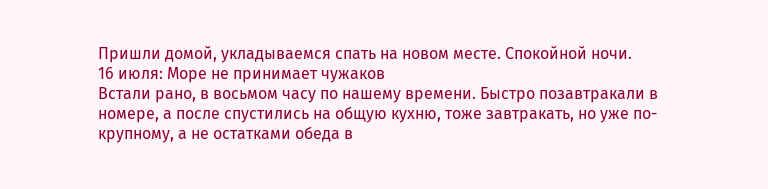Пришли домой, укладываемся спать на новом месте. Спокойной ночи.
16 июля: Море не принимает чужаков
Встали рано, в восьмом часу по нашему времени. Быстро позавтракали в номере, а после спустились на общую кухню, тоже завтракать, но уже по- крупному, а не остатками обеда в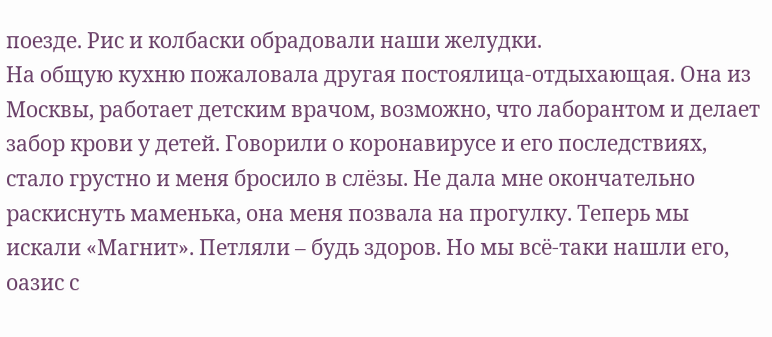поезде. Рис и колбаски обрадовали наши желудки.
На общую кухню пожаловала другая постоялица-отдыхающая. Она из Москвы, работает детским врачом, возможно, что лаборантом и делает забор крови у детей. Говорили о коронавирусе и его последствиях, стало грустно и меня бросило в слёзы. Не дала мне окончательно раскиснуть маменька, она меня позвала на прогулку. Теперь мы искали «Магнит». Петляли – будь здоров. Но мы всё-таки нашли его, оазис с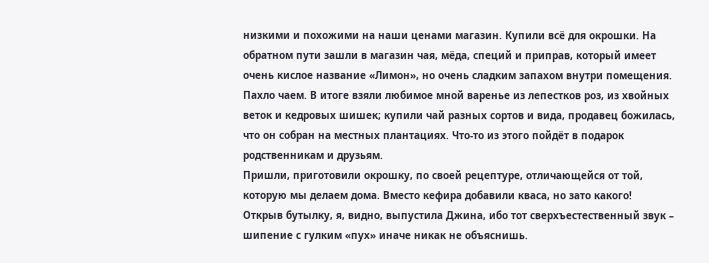низкими и похожими на наши ценами магазин. Купили всё для окрошки. На обратном пути зашли в магазин чая, мёда, специй и приправ, который имеет очень кислое название «Лимон», но очень сладким запахом внутри помещения. Пахло чаем. В итоге взяли любимое мной варенье из лепестков роз, из хвойных веток и кедровых шишек; купили чай разных сортов и вида, продавец божилась, что он собран на местных плантациях. Что-то из этого пойдёт в подарок родственникам и друзьям.
Пришли, приготовили окрошку, по своей рецептуре, отличающейся от той, которую мы делаем дома. Вместо кефира добавили кваса, но зато какого!
Открыв бутылку, я, видно, выпустила Джина, ибо тот сверхъестественный звук – шипение с гулким «пух» иначе никак не объяснишь.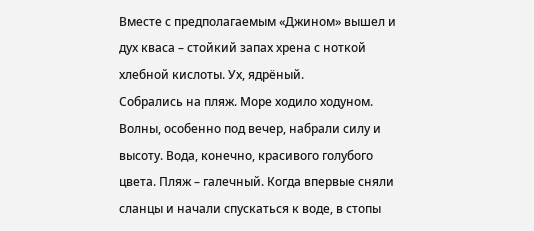Вместе с предполагаемым «Джином» вышел и дух кваса – стойкий запах хрена с ноткой хлебной кислоты. Ух, ядрёный.
Собрались на пляж. Море ходило ходуном. Волны, особенно под вечер, набрали силу и высоту. Вода, конечно, красивого голубого цвета. Пляж – галечный. Когда впервые сняли сланцы и начали спускаться к воде, в стопы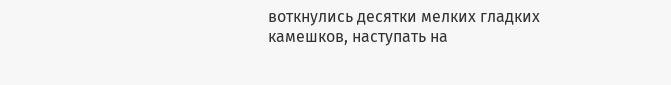воткнулись десятки мелких гладких камешков, наступать на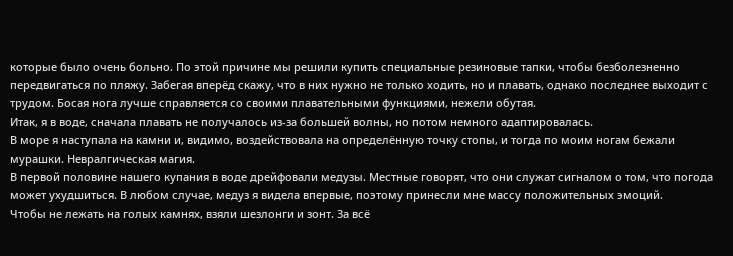которые было очень больно. По этой причине мы решили купить специальные резиновые тапки, чтобы безболезненно передвигаться по пляжу. Забегая вперёд скажу, что в них нужно не только ходить, но и плавать, однако последнее выходит с трудом. Босая нога лучше справляется со своими плавательными функциями, нежели обутая.
Итак, я в воде, сначала плавать не получалось из-за большей волны, но потом немного адаптировалась.
В море я наступала на камни и, видимо, воздействовала на определённую точку стопы, и тогда по моим ногам бежали мурашки. Невралгическая магия.
В первой половине нашего купания в воде дрейфовали медузы. Местные говорят, что они служат сигналом о том, что погода может ухудшиться. В любом случае, медуз я видела впервые, поэтому принесли мне массу положительных эмоций.
Чтобы не лежать на голых камнях, взяли шезлонги и зонт. За всё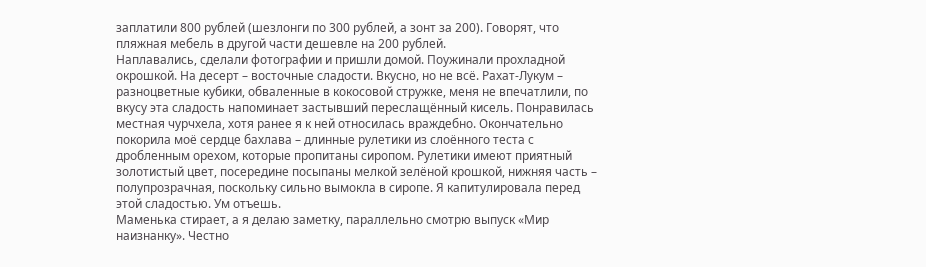заплатили 800 рублей (шезлонги по 300 рублей, а зонт за 200). Говорят, что пляжная мебель в другой части дешевле на 200 рублей.
Наплавались, сделали фотографии и пришли домой. Поужинали прохладной окрошкой. На десерт – восточные сладости. Вкусно, но не всё. Рахат-Лукум – разноцветные кубики, обваленные в кокосовой стружке, меня не впечатлили, по вкусу эта сладость напоминает застывший переслащённый кисель. Понравилась местная чурчхела, хотя ранее я к ней относилась враждебно. Окончательно покорила моё сердце бахлава – длинные рулетики из слоённого теста с дробленным орехом, которые пропитаны сиропом. Рулетики имеют приятный золотистый цвет, посередине посыпаны мелкой зелёной крошкой, нижняя часть – полупрозрачная, поскольку сильно вымокла в сиропе. Я капитулировала перед этой сладостью. Ум отъешь.
Маменька стирает, а я делаю заметку, параллельно смотрю выпуск «Мир наизнанку». Честно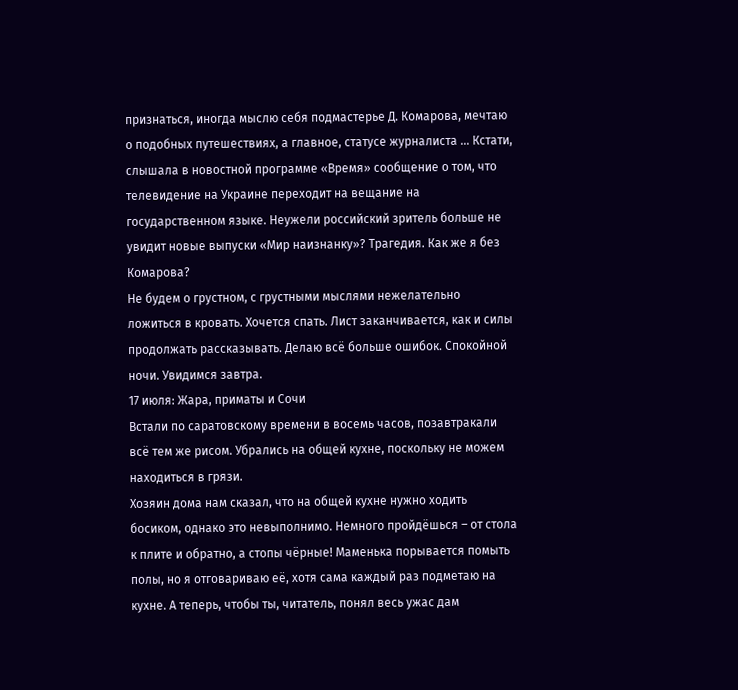признаться, иногда мыслю себя подмастерье Д. Комарова, мечтаю о подобных путешествиях, а главное, статусе журналиста … Кстати, слышала в новостной программе «Время» сообщение о том, что телевидение на Украине переходит на вещание на государственном языке. Неужели российский зритель больше не увидит новые выпуски «Мир наизнанку»? Трагедия. Как же я без Комарова?
Не будем о грустном, с грустными мыслями нежелательно ложиться в кровать. Хочется спать. Лист заканчивается, как и силы продолжать рассказывать. Делаю всё больше ошибок. Спокойной ночи. Увидимся завтра.
17 июля: Жара, приматы и Сочи
Встали по саратовскому времени в восемь часов, позавтракали всё тем же рисом. Убрались на общей кухне, поскольку не можем находиться в грязи.
Хозяин дома нам сказал, что на общей кухне нужно ходить босиком, однако это невыполнимо. Немного пройдёшься – от стола к плите и обратно, а стопы чёрные! Маменька порывается помыть полы, но я отговариваю её, хотя сама каждый раз подметаю на кухне. А теперь, чтобы ты, читатель, понял весь ужас дам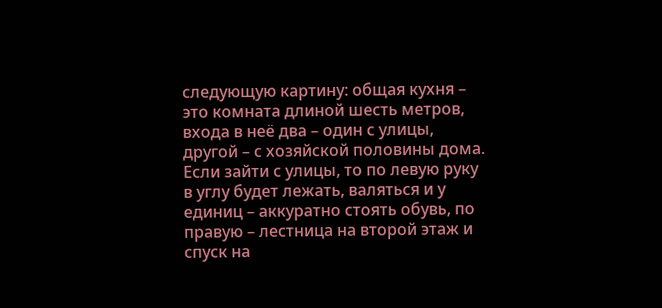следующую картину: общая кухня – это комната длиной шесть метров, входа в неё два – один с улицы, другой – с хозяйской половины дома. Если зайти с улицы, то по левую руку в углу будет лежать, валяться и у единиц – аккуратно стоять обувь, по правую – лестница на второй этаж и спуск на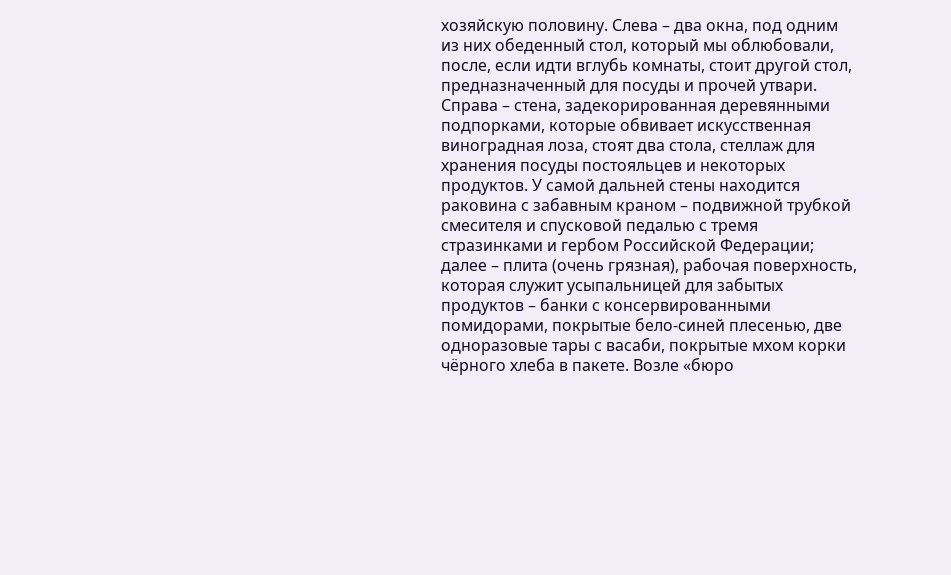хозяйскую половину. Слева – два окна, под одним из них обеденный стол, который мы облюбовали, после, если идти вглубь комнаты, стоит другой стол, предназначенный для посуды и прочей утвари. Справа – стена, задекорированная деревянными подпорками, которые обвивает искусственная виноградная лоза, стоят два стола, стеллаж для хранения посуды постояльцев и некоторых продуктов. У самой дальней стены находится раковина с забавным краном – подвижной трубкой смесителя и спусковой педалью с тремя стразинками и гербом Российской Федерации; далее – плита (очень грязная), рабочая поверхность, которая служит усыпальницей для забытых продуктов – банки с консервированными помидорами, покрытые бело-синей плесенью, две одноразовые тары с васаби, покрытые мхом корки чёрного хлеба в пакете. Возле «бюро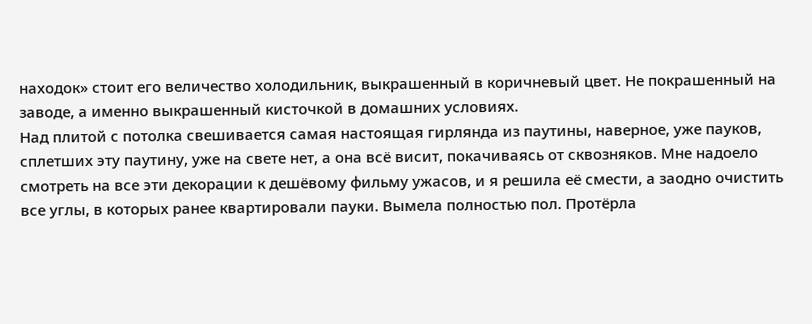находок» стоит его величество холодильник, выкрашенный в коричневый цвет. Не покрашенный на заводе, а именно выкрашенный кисточкой в домашних условиях.
Над плитой с потолка свешивается самая настоящая гирлянда из паутины, наверное, уже пауков, сплетших эту паутину, уже на свете нет, а она всё висит, покачиваясь от сквозняков. Мне надоело смотреть на все эти декорации к дешёвому фильму ужасов, и я решила её смести, а заодно очистить все углы, в которых ранее квартировали пауки. Вымела полностью пол. Протёрла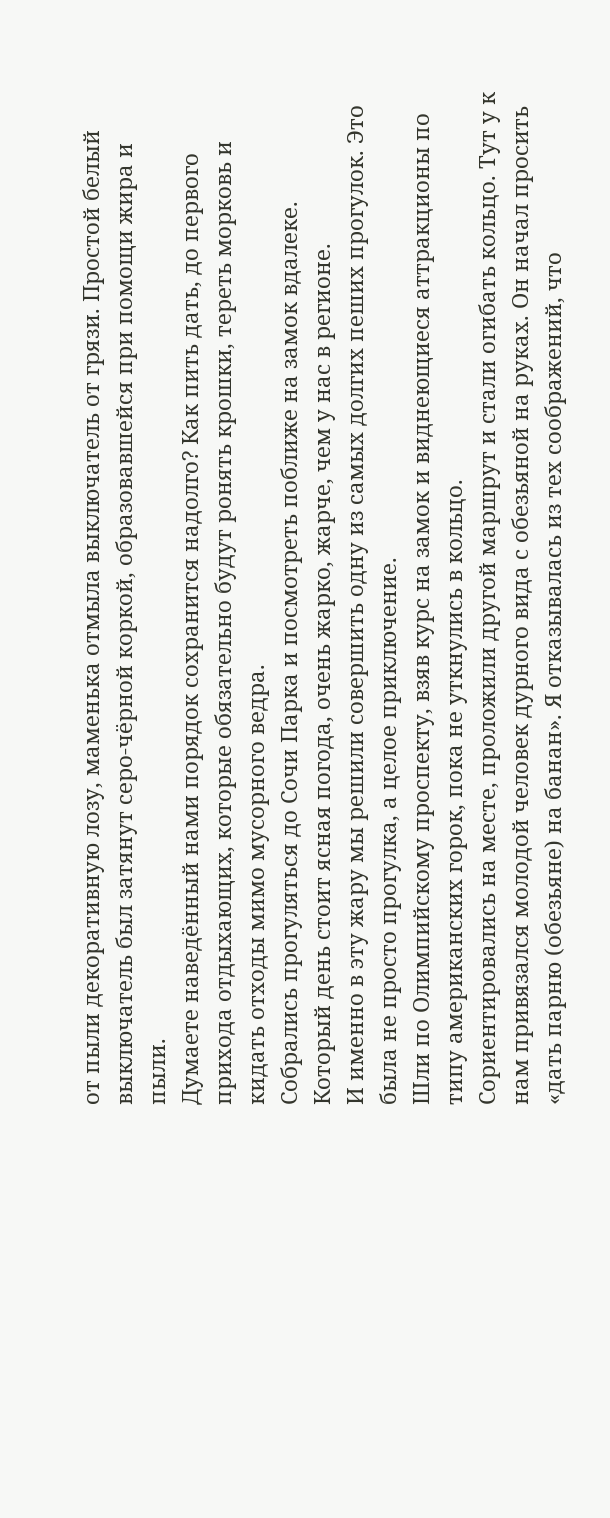от пыли декоративную лозу, маменька отмыла выключатель от грязи. Простой белый выключатель был затянут серо-чёрной коркой, образовавшейся при помощи жира и пыли.
Думаете наведённый нами порядок сохранится надолго? Как пить дать, до первого прихода отдыхающих, которые обязательно будут ронять крошки, тереть морковь и кидать отходы мимо мусорного ведра.
Собрались прогуляться до Сочи Парка и посмотреть поближе на замок вдалеке.
Который день стоит ясная погода, очень жарко, жарче, чем у нас в регионе.
И именно в эту жару мы решили совершить одну из самых долгих пеших прогулок. Это была не просто прогулка, а целое приключение.
Шли по Олимпийскому проспекту, взяв курс на замок и виднеющиеся аттракционы по типу американских горок, пока не уткнулись в кольцо.
Сориентировались на месте, проложили другой маршрут и стали огибать кольцо. Тут у к нам привязался молодой человек дурного вида с обезьяной на руках. Он начал просить «дать парню (обезьяне) на банан». Я отказывалась из тех соображений, что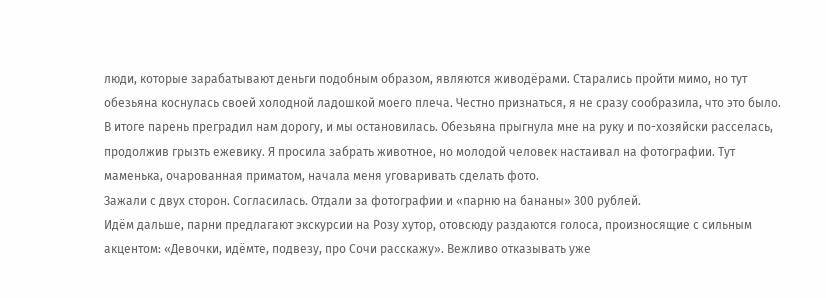люди, которые зарабатывают деньги подобным образом, являются живодёрами. Старались пройти мимо, но тут обезьяна коснулась своей холодной ладошкой моего плеча. Честно признаться, я не сразу сообразила, что это было. В итоге парень преградил нам дорогу, и мы остановилась. Обезьяна прыгнула мне на руку и по-хозяйски расселась, продолжив грызть ежевику. Я просила забрать животное, но молодой человек настаивал на фотографии. Тут маменька, очарованная приматом, начала меня уговаривать сделать фото.
Зажали с двух сторон. Согласилась. Отдали за фотографии и «парню на бананы» 300 рублей.
Идём дальше, парни предлагают экскурсии на Розу хутор, отовсюду раздаются голоса, произносящие с сильным акцентом: «Девочки, идёмте, подвезу, про Сочи расскажу». Вежливо отказывать уже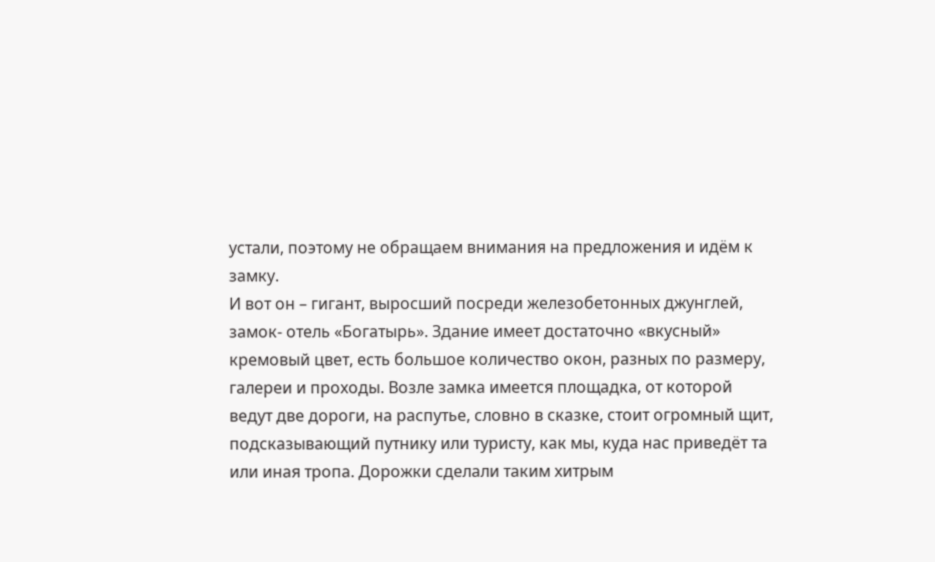устали, поэтому не обращаем внимания на предложения и идём к замку.
И вот он – гигант, выросший посреди железобетонных джунглей, замок- отель «Богатырь». Здание имеет достаточно «вкусный» кремовый цвет, есть большое количество окон, разных по размеру, галереи и проходы. Возле замка имеется площадка, от которой ведут две дороги, на распутье, словно в сказке, стоит огромный щит, подсказывающий путнику или туристу, как мы, куда нас приведёт та или иная тропа. Дорожки сделали таким хитрым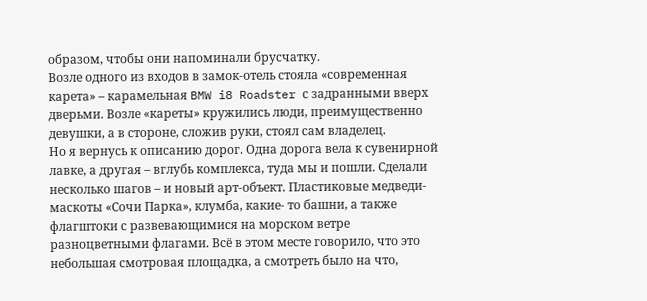образом, чтобы они напоминали брусчатку.
Возле одного из входов в замок-отель стояла «современная карета» – карамельная BMW i8 Roadster с задранными вверх дверьми. Возле «кареты» кружились люди, преимущественно девушки, а в стороне, сложив руки, стоял сам владелец.
Но я вернусь к описанию дорог. Одна дорога вела к сувенирной лавке, а другая – вглубь комплекса, туда мы и пошли. Сделали несколько шагов – и новый арт-объект. Пластиковые медведи-маскоты «Сочи Парка», клумба, какие- то башни, а также флагштоки с развевающимися на морском ветре разноцветными флагами. Всё в этом месте говорило, что это небольшая смотровая площадка, а смотреть было на что,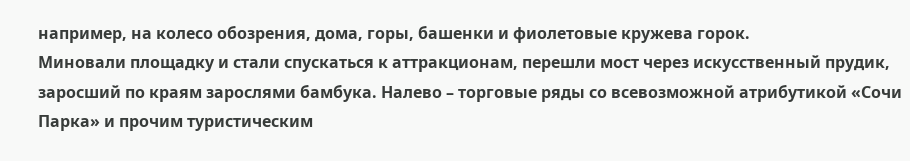например, на колесо обозрения, дома, горы, башенки и фиолетовые кружева горок.
Миновали площадку и стали спускаться к аттракционам, перешли мост через искусственный прудик, заросший по краям зарослями бамбука. Налево – торговые ряды со всевозможной атрибутикой «Сочи Парка» и прочим туристическим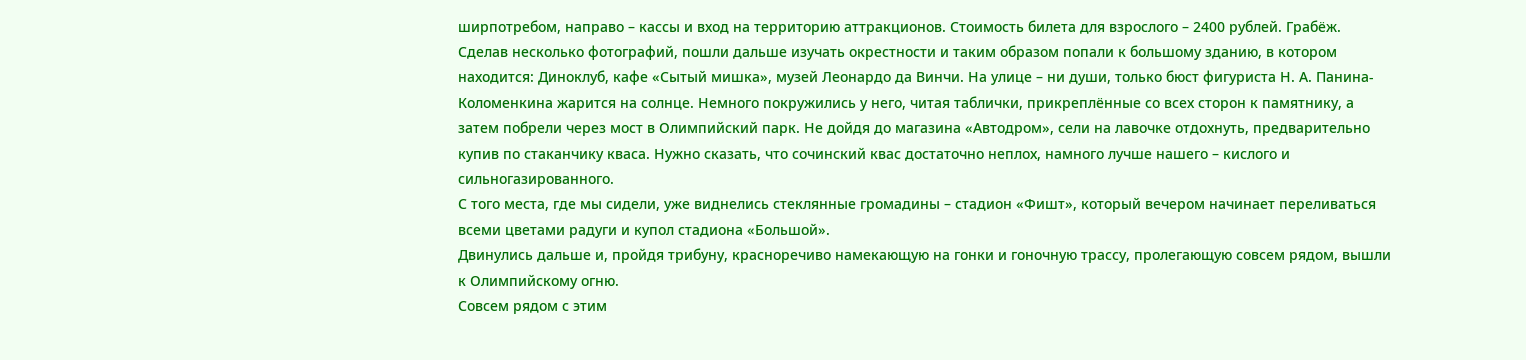ширпотребом, направо – кассы и вход на территорию аттракционов. Стоимость билета для взрослого – 2400 рублей. Грабёж.
Сделав несколько фотографий, пошли дальше изучать окрестности и таким образом попали к большому зданию, в котором находится: Диноклуб, кафе «Сытый мишка», музей Леонардо да Винчи. На улице – ни души, только бюст фигуриста Н. А. Панина-Коломенкина жарится на солнце. Немного покружились у него, читая таблички, прикреплённые со всех сторон к памятнику, а затем побрели через мост в Олимпийский парк. Не дойдя до магазина «Автодром», сели на лавочке отдохнуть, предварительно купив по стаканчику кваса. Нужно сказать, что сочинский квас достаточно неплох, намного лучше нашего – кислого и сильногазированного.
С того места, где мы сидели, уже виднелись стеклянные громадины – стадион «Фишт», который вечером начинает переливаться всеми цветами радуги и купол стадиона «Большой».
Двинулись дальше и, пройдя трибуну, красноречиво намекающую на гонки и гоночную трассу, пролегающую совсем рядом, вышли к Олимпийскому огню.
Совсем рядом с этим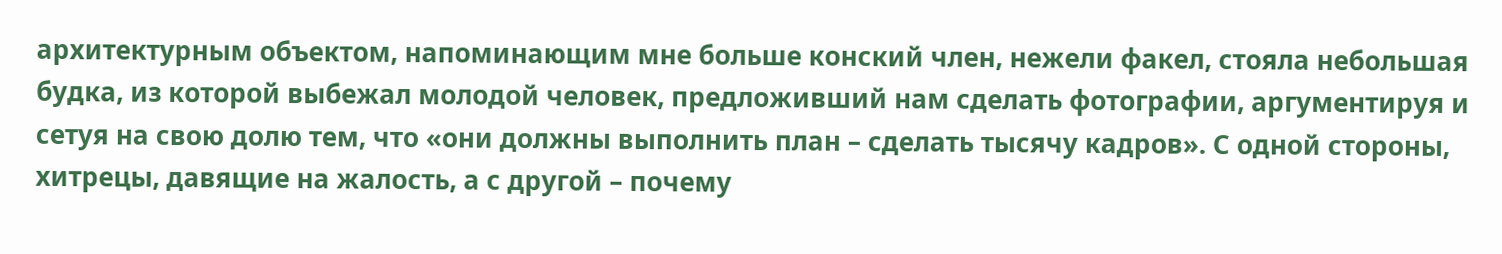архитектурным объектом, напоминающим мне больше конский член, нежели факел, стояла небольшая будка, из которой выбежал молодой человек, предложивший нам сделать фотографии, аргументируя и сетуя на свою долю тем, что «они должны выполнить план – сделать тысячу кадров». С одной стороны, хитрецы, давящие на жалость, а с другой – почему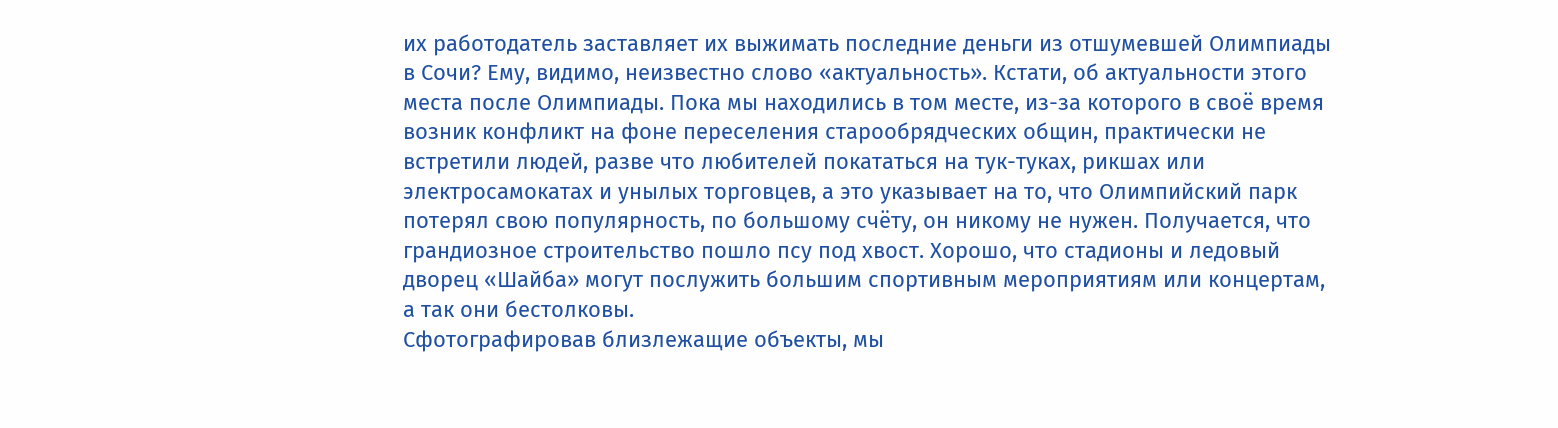их работодатель заставляет их выжимать последние деньги из отшумевшей Олимпиады в Сочи? Ему, видимо, неизвестно слово «актуальность». Кстати, об актуальности этого места после Олимпиады. Пока мы находились в том месте, из-за которого в своё время возник конфликт на фоне переселения старообрядческих общин, практически не встретили людей, разве что любителей покататься на тук-туках, рикшах или электросамокатах и унылых торговцев, а это указывает на то, что Олимпийский парк потерял свою популярность, по большому счёту, он никому не нужен. Получается, что грандиозное строительство пошло псу под хвост. Хорошо, что стадионы и ледовый дворец «Шайба» могут послужить большим спортивным мероприятиям или концертам, а так они бестолковы.
Сфотографировав близлежащие объекты, мы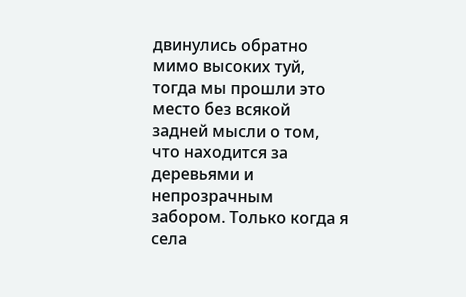двинулись обратно мимо высоких туй, тогда мы прошли это место без всякой задней мысли о том, что находится за деревьями и непрозрачным забором. Только когда я села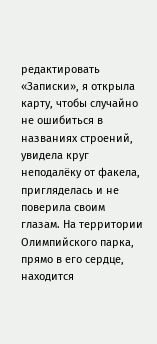редактировать «Записки», я открыла карту, чтобы случайно не ошибиться в названиях строений, увидела круг неподалёку от факела, пригляделась и не поверила своим глазам. На территории Олимпийского парка, прямо в его сердце, находится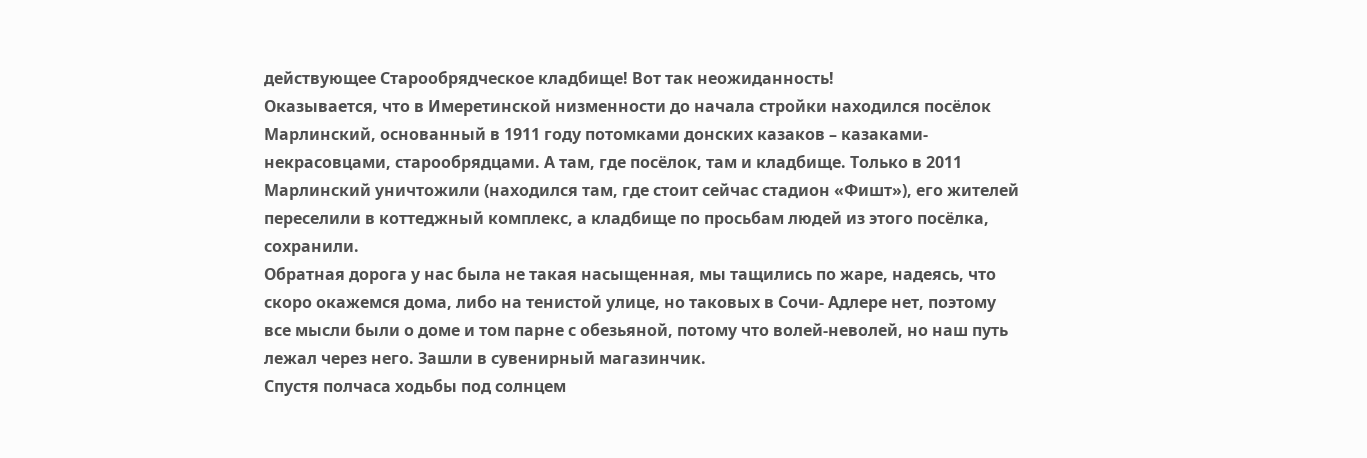действующее Старообрядческое кладбище! Вот так неожиданность!
Оказывается, что в Имеретинской низменности до начала стройки находился посёлок Марлинский, основанный в 1911 году потомками донских казаков – казаками-некрасовцами, старообрядцами. А там, где посёлок, там и кладбище. Только в 2011 Марлинский уничтожили (находился там, где стоит сейчас стадион «Фишт»), его жителей переселили в коттеджный комплекс, а кладбище по просьбам людей из этого посёлка, сохранили.
Обратная дорога у нас была не такая насыщенная, мы тащились по жаре, надеясь, что скоро окажемся дома, либо на тенистой улице, но таковых в Сочи- Адлере нет, поэтому все мысли были о доме и том парне с обезьяной, потому что волей-неволей, но наш путь лежал через него. Зашли в сувенирный магазинчик.
Спустя полчаса ходьбы под солнцем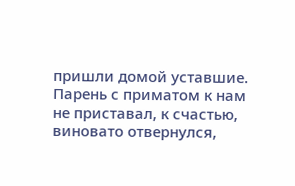пришли домой уставшие. Парень с приматом к нам не приставал, к счастью, виновато отвернулся,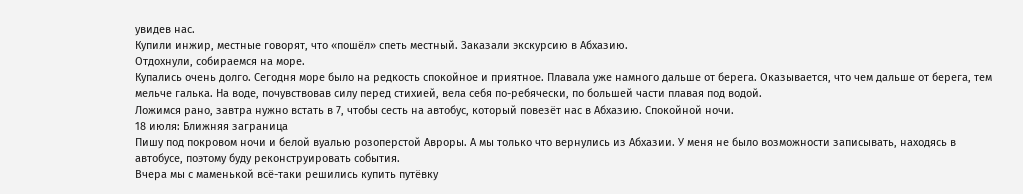увидев нас.
Купили инжир, местные говорят, что «пошёл» спеть местный. Заказали экскурсию в Абхазию.
Отдохнули, собираемся на море.
Купались очень долго. Сегодня море было на редкость спокойное и приятное. Плавала уже намного дальше от берега. Оказывается, что чем дальше от берега, тем мельче галька. На воде, почувствовав силу перед стихией, вела себя по-ребячески, по большей части плавая под водой.
Ложимся рано, завтра нужно встать в 7, чтобы сесть на автобус, который повезёт нас в Абхазию. Спокойной ночи.
18 июля: Ближняя заграница
Пишу под покровом ночи и белой вуалью розоперстой Авроры. А мы только что вернулись из Абхазии. У меня не было возможности записывать, находясь в автобусе, поэтому буду реконструировать события.
Вчера мы с маменькой всё-таки решились купить путёвку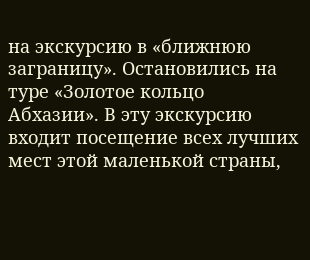на экскурсию в «ближнюю заграницу». Остановились на туре «Золотое кольцо Абхазии». В эту экскурсию входит посещение всех лучших мест этой маленькой страны,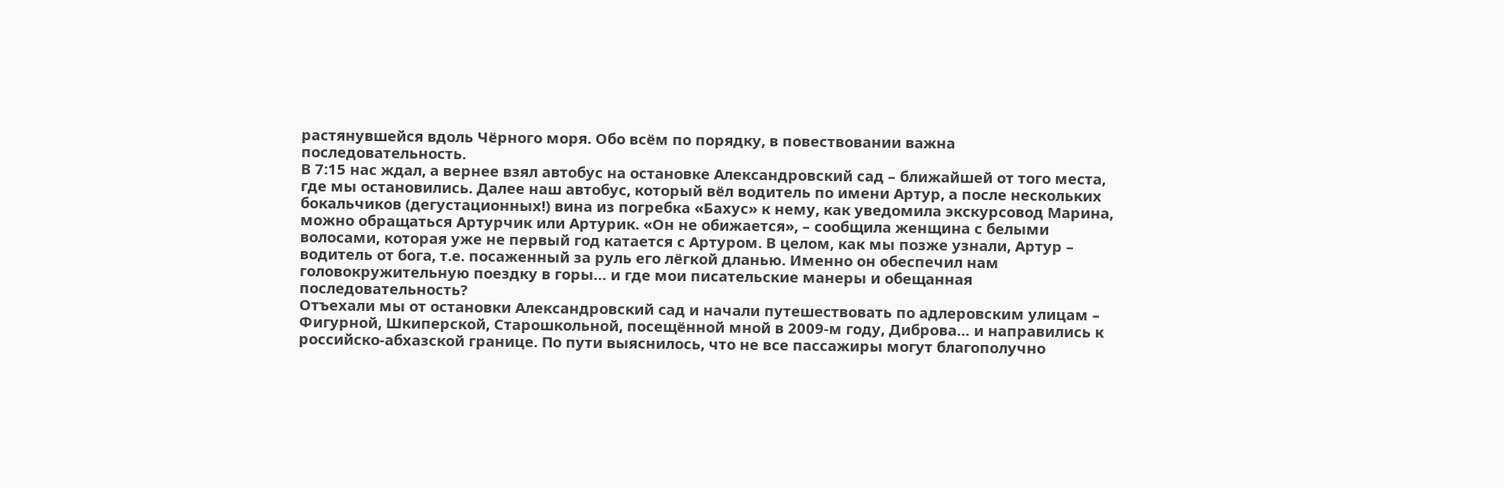растянувшейся вдоль Чёрного моря. Обо всём по порядку, в повествовании важна последовательность.
В 7:15 нас ждал, а вернее взял автобус на остановке Александровский сад – ближайшей от того места, где мы остановились. Далее наш автобус, который вёл водитель по имени Артур, а после нескольких бокальчиков (дегустационных!) вина из погребка «Бахус» к нему, как уведомила экскурсовод Марина, можно обращаться Артурчик или Артурик. «Он не обижается», – сообщила женщина с белыми волосами, которая уже не первый год катается с Артуром. В целом, как мы позже узнали, Артур – водитель от бога, т.е. посаженный за руль его лёгкой дланью. Именно он обеспечил нам головокружительную поездку в горы… и где мои писательские манеры и обещанная последовательность?
Отъехали мы от остановки Александровский сад и начали путешествовать по адлеровским улицам – Фигурной, Шкиперской, Старошкольной, посещённой мной в 2009-м году, Диброва… и направились к российско-абхазской границе. По пути выяснилось, что не все пассажиры могут благополучно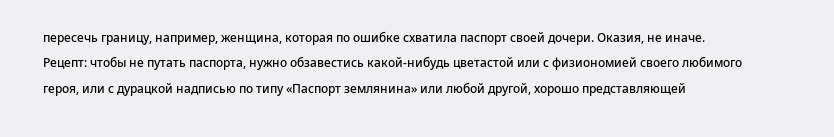пересечь границу, например, женщина, которая по ошибке схватила паспорт своей дочери. Оказия, не иначе.
Рецепт: чтобы не путать паспорта, нужно обзавестись какой-нибудь цветастой или с физиономией своего любимого героя, или с дурацкой надписью по типу «Паспорт землянина» или любой другой, хорошо представляющей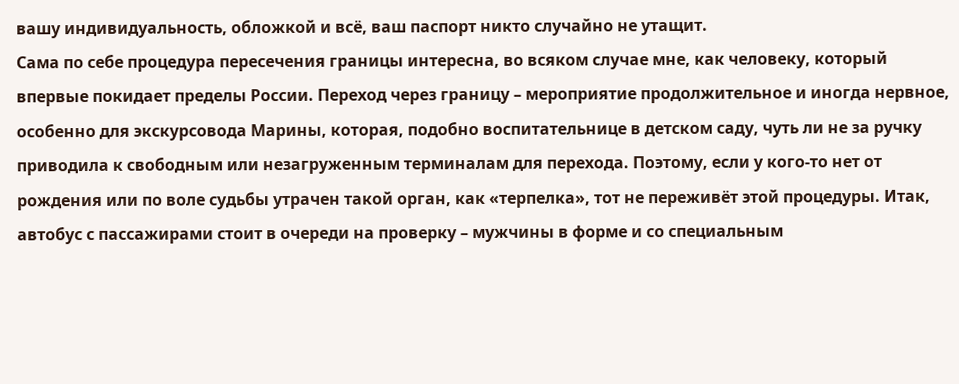вашу индивидуальность, обложкой и всё, ваш паспорт никто случайно не утащит.
Сама по себе процедура пересечения границы интересна, во всяком случае мне, как человеку, который впервые покидает пределы России. Переход через границу – мероприятие продолжительное и иногда нервное, особенно для экскурсовода Марины, которая, подобно воспитательнице в детском саду, чуть ли не за ручку приводила к свободным или незагруженным терминалам для перехода. Поэтому, если у кого-то нет от рождения или по воле судьбы утрачен такой орган, как «терпелка», тот не переживёт этой процедуры. Итак, автобус с пассажирами стоит в очереди на проверку – мужчины в форме и со специальным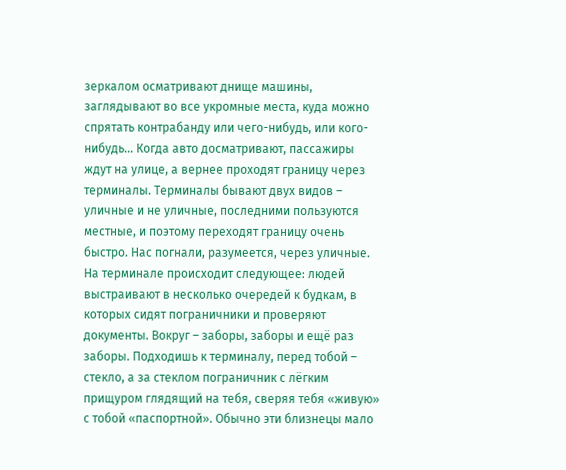зеркалом осматривают днище машины, заглядывают во все укромные места, куда можно спрятать контрабанду или чего-нибудь, или кого- нибудь… Когда авто досматривают, пассажиры ждут на улице, а вернее проходят границу через терминалы. Терминалы бывают двух видов – уличные и не уличные, последними пользуются местные, и поэтому переходят границу очень быстро. Нас погнали, разумеется, через уличные. На терминале происходит следующее: людей выстраивают в несколько очередей к будкам, в которых сидят пограничники и проверяют документы. Вокруг – заборы, заборы и ещё раз заборы. Подходишь к терминалу, перед тобой – стекло, а за стеклом пограничник с лёгким прищуром глядящий на тебя, сверяя тебя «живую» с тобой «паспортной». Обычно эти близнецы мало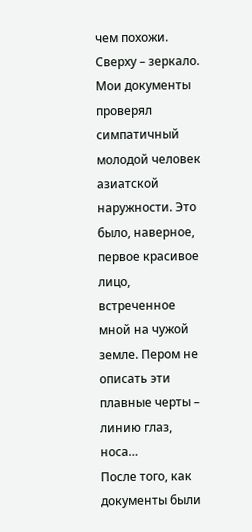чем похожи. Сверху – зеркало.
Мои документы проверял симпатичный молодой человек азиатской наружности. Это было, наверное, первое красивое лицо, встреченное мной на чужой земле. Пером не описать эти плавные черты – линию глаз, носа…
После того, как документы были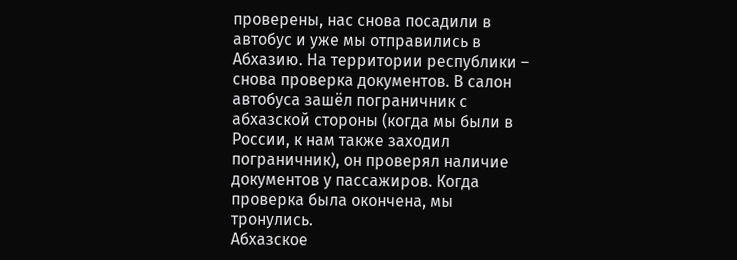проверены, нас снова посадили в автобус и уже мы отправились в Абхазию. На территории республики – снова проверка документов. В салон автобуса зашёл пограничник с абхазской стороны (когда мы были в России, к нам также заходил пограничник), он проверял наличие документов у пассажиров. Когда проверка была окончена, мы тронулись.
Абхазское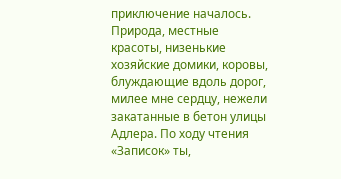приключение началось.
Природа, местные красоты, низенькие хозяйские домики, коровы, блуждающие вдоль дорог, милее мне сердцу, нежели закатанные в бетон улицы Адлера. По ходу чтения «Записок» ты,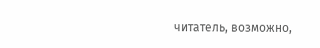читатель, возможно,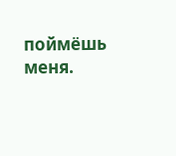поймёшь меня.